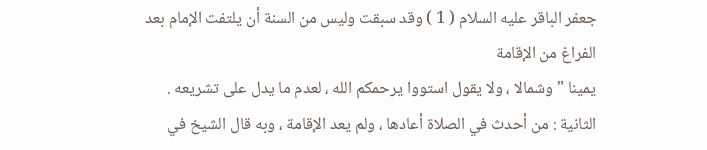جعفر الباقر عليه السلام ( 1 ) وقد سبقت وليس من السنة أن يلتفت الإمام بعد الفراغ من الإقامة
يمينا " وشمالا ، ولا يقول استووا يرحمكم الله ، لعدم ما يدل على تشريعه .
الثانية : من أحدث في الصلاة أعادها ، ولم يعد الإقامة ، وبه قال الشيخ في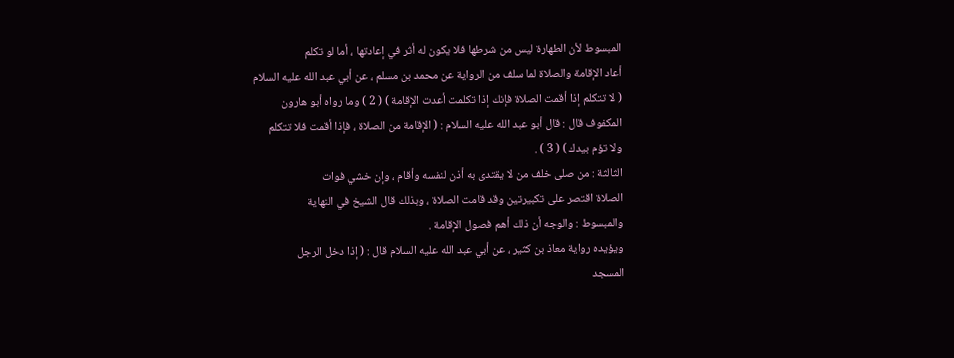المبسوط لأن الطهارة ليس من شرطها فلا يكون له أثر في إعادتها ، أما لو تكلم
أعاد الإقامة والصلاة لما سلف من الرواية عن محمد بن مسلم ، عن أبي عبد الله عليه السلام
( لا تتكلم إذا أقمت الصلاة فإنك إذا تكلمت أعدت الإقامة ) ( 2 ) وما رواه أبو هارون
المكفوف قال : قال أبو عبد الله عليه السلام : ( الإقامة من الصلاة ، فإذا أقمت فلا تتكلم
ولا تؤم بيدك ) ( 3 ) .
الثالثة : من صلى خلف من لا يقتدى به أذن لنفسه وأقام ، وإن خشي فوات
الصلاة اقتصر على تكبيرتين وقد قامت الصلاة ، وبذلك قال الشيخ في النهاية
والمبسوط : والوجه أن ذلك أهم فصول الإقامة .
ويؤيده رواية معاذ بن كثير ، عن أبي عبد الله عليه السلام قال : ( إذا دخل الرجل
المسجد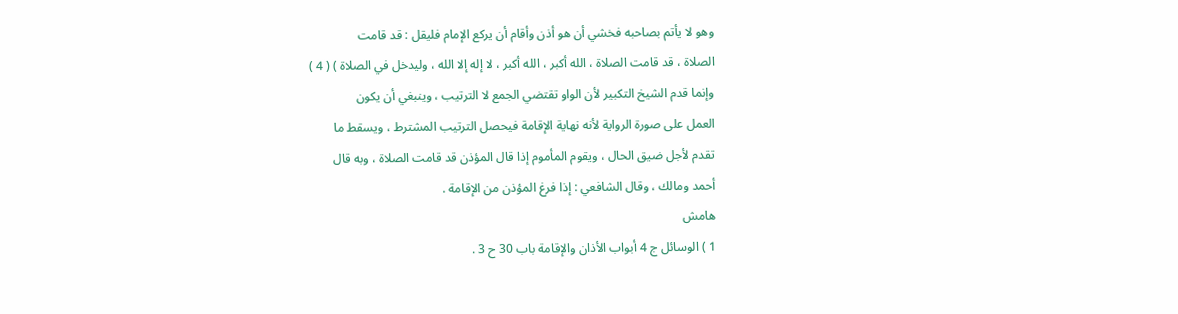وهو لا يأتم بصاحبه فخشي أن هو أذن وأقام أن يركع الإمام فليقل : قد قامت
الصلاة ، قد قامت الصلاة ، الله أكبر ، الله أكبر ، لا إله إلا الله ، وليدخل في الصلاة ) ( 4 )
وإنما قدم الشيخ التكبير لأن الواو تقتضي الجمع لا الترتيب ، وينبغي أن يكون
العمل على صورة الرواية لأنه نهاية الإقامة فيحصل الترتيب المشترط ، ويسقط ما
تقدم لأجل ضيق الحال ، ويقوم المأموم إذا قال المؤذن قد قامت الصلاة ، وبه قال
أحمد ومالك ، وقال الشافعي : إذا فرغ المؤذن من الإقامة .
هامش
1 ) الوسائل ج 4 أبواب الأذان والإقامة باب 30 ح 3 .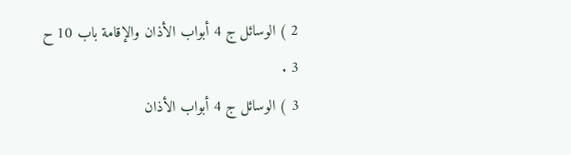2 ) الوسائل ج 4 أبواب الأذان والإقامة باب 10 ح 3 .
3 ) الوسائل ج 4 أبواب الأذان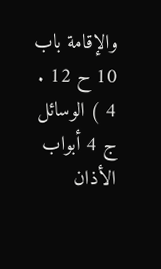والإقامة باب 10 ح 12 .
4 ) الوسائل ج 4 أبواب الأذان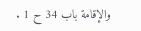والإقامة باب 34 ح 1 .